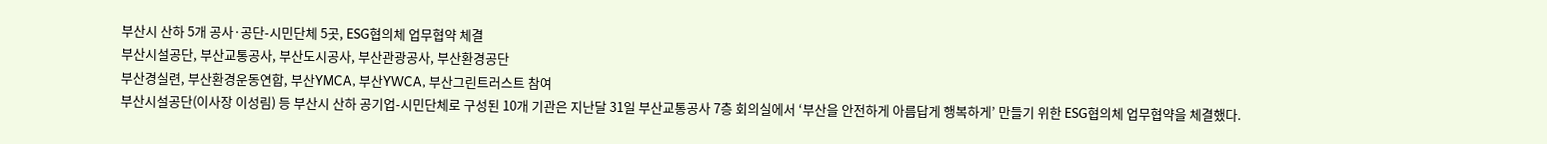부산시 산하 5개 공사·공단-시민단체 5곳, ESG협의체 업무협약 체결
부산시설공단, 부산교통공사, 부산도시공사, 부산관광공사, 부산환경공단
부산경실련, 부산환경운동연합, 부산YMCA, 부산YWCA, 부산그린트러스트 참여
부산시설공단(이사장 이성림) 등 부산시 산하 공기업-시민단체로 구성된 10개 기관은 지난달 31일 부산교통공사 7층 회의실에서 ‘부산을 안전하게 아름답게 행복하게’ 만들기 위한 ESG협의체 업무협약을 체결했다.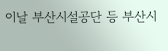이날 부산시설공단 등 부산시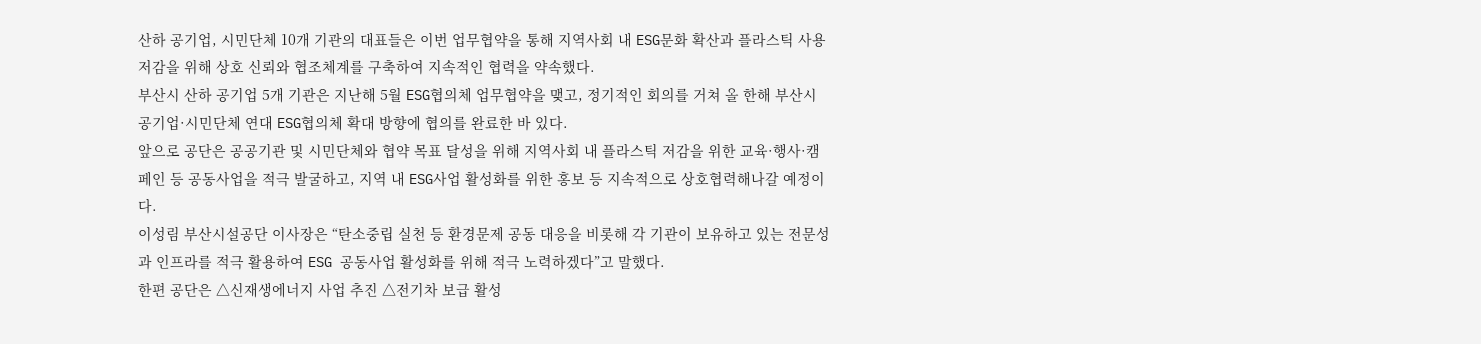산하 공기업, 시민단체 10개 기관의 대표들은 이번 업무협약을 통해 지역사회 내 ESG문화 확산과 플라스틱 사용 저감을 위해 상호 신뢰와 협조체계를 구축하여 지속적인 협력을 약속했다.
부산시 산하 공기업 5개 기관은 지난해 5월 ESG협의체 업무협약을 맺고, 정기적인 회의를 거쳐 올 한해 부산시 공기업·시민단체 연대 ESG협의체 확대 방향에 협의를 완료한 바 있다.
앞으로 공단은 공공기관 및 시민단체와 협약 목표 달성을 위해 지역사회 내 플라스틱 저감을 위한 교육·행사·캠페인 등 공동사업을 적극 발굴하고, 지역 내 ESG사업 활성화를 위한 홍보 등 지속적으로 상호협력해나갈 예정이다.
이성림 부산시설공단 이사장은 “탄소중립 실천 등 환경문제 공동 대응을 비롯해 각 기관이 보유하고 있는 전문성과 인프라를 적극 활용하여 ESG 공동사업 활성화를 위해 적극 노력하겠다”고 말했다.
한편 공단은 △신재생에너지 사업 추진 △전기차 보급 활성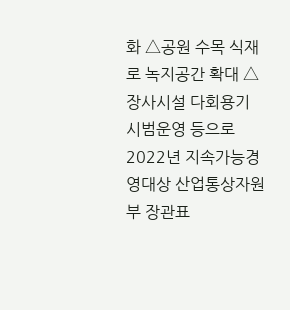화 △공원 수목 식재로 녹지공간 확대 △장사시설 다회용기 시범운영 등으로 2022년 지속가능경영대상 산업통상자원부 장관표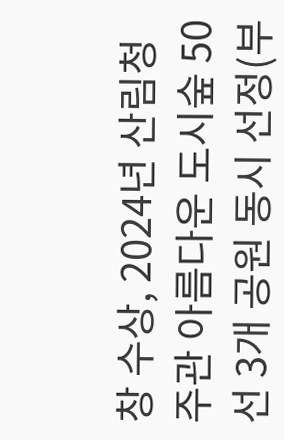창 수상, 2024년 산림청 주관 아름다운 도시숲 50선 3개 공원 동시 선정(부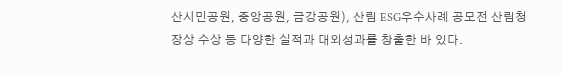산시민공원, 중앙공원, 금강공원), 산림 ESG우수사례 공모전 산림청장상 수상 등 다양한 실적과 대외성과를 창출한 바 있다.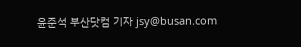윤준석 부산닷컴 기자 jsy@busan.com